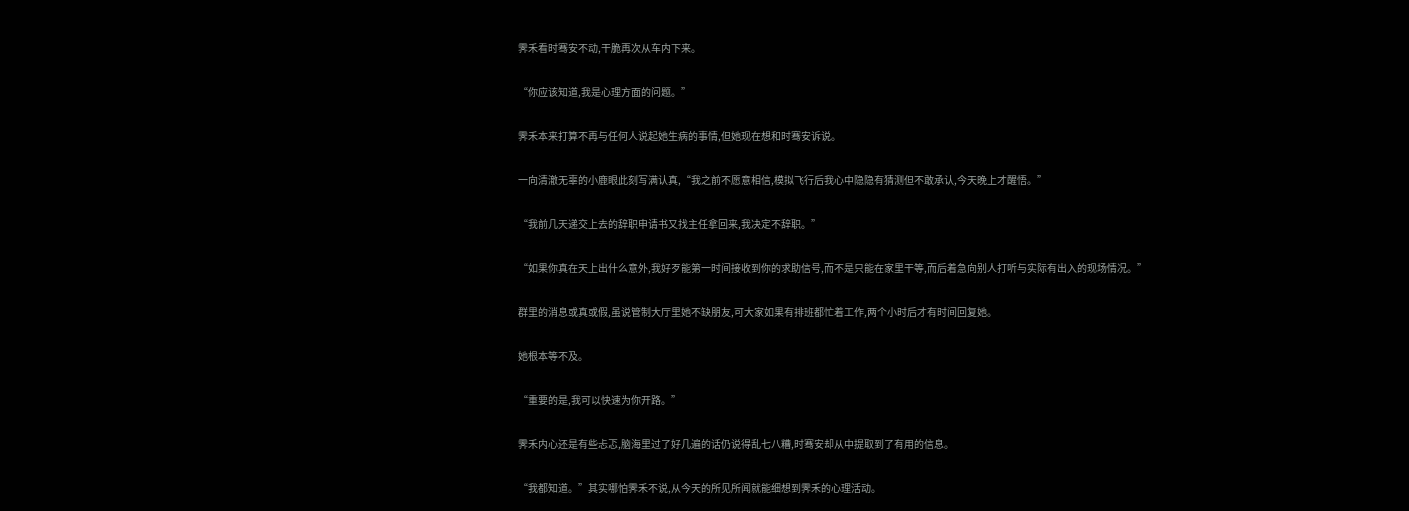霁禾看时骞安不动,干脆再次从车内下来。

“你应该知道,我是心理方面的问题。”

霁禾本来打算不再与任何人说起她生病的事情,但她现在想和时骞安诉说。

一向清澈无辜的小鹿眼此刻写满认真,“我之前不愿意相信,模拟飞行后我心中隐隐有猜测但不敢承认,今天晚上才醒悟。”

“我前几天递交上去的辞职申请书又找主任拿回来,我决定不辞职。”

“如果你真在天上出什么意外,我好歹能第一时间接收到你的求助信号,而不是只能在家里干等,而后着急向别人打听与实际有出入的现场情况。”

群里的消息或真或假,虽说管制大厅里她不缺朋友,可大家如果有排班都忙着工作,两个小时后才有时间回复她。

她根本等不及。

“重要的是,我可以快速为你开路。”

霁禾内心还是有些忐忑,脑海里过了好几遍的话仍说得乱七八糟,时骞安却从中提取到了有用的信息。

“我都知道。”其实哪怕霁禾不说,从今天的所见所闻就能细想到霁禾的心理活动。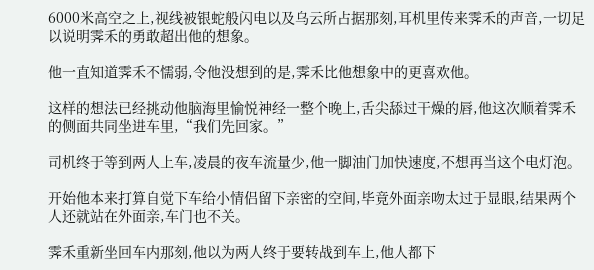6000米高空之上,视线被银蛇般闪电以及乌云所占据那刻,耳机里传来霁禾的声音,一切足以说明霁禾的勇敢超出他的想象。

他一直知道霁禾不懦弱,令他没想到的是,霁禾比他想象中的更喜欢他。

这样的想法已经挑动他脑海里愉悦神经一整个晚上,舌尖舔过干燥的唇,他这次顺着霁禾的侧面共同坐进车里,“我们先回家。”

司机终于等到两人上车,凌晨的夜车流量少,他一脚油门加快速度,不想再当这个电灯泡。

开始他本来打算自觉下车给小情侣留下亲密的空间,毕竟外面亲吻太过于显眼,结果两个人还就站在外面亲,车门也不关。

霁禾重新坐回车内那刻,他以为两人终于要转战到车上,他人都下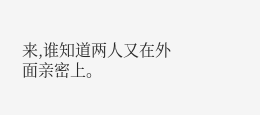来,谁知道两人又在外面亲密上。